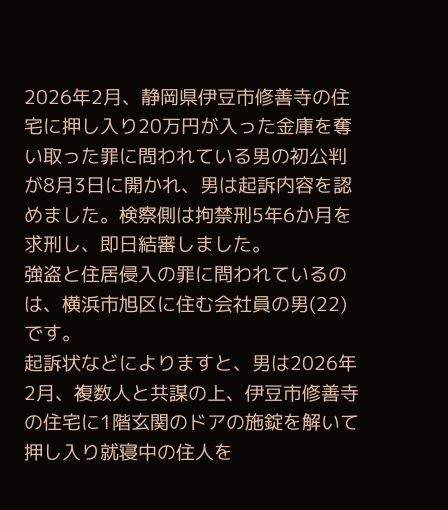2026年2月、静岡県伊豆市修善寺の住宅に押し入り20万円が入った金庫を奪い取った罪に問われている男の初公判が8月3日に開かれ、男は起訴内容を認めました。検察側は拘禁刑5年6か月を求刑し、即日結審しました。
強盗と住居侵入の罪に問われているのは、横浜市旭区に住む会社員の男(22)です。
起訴状などによりますと、男は2026年2月、複数人と共謀の上、伊豆市修善寺の住宅に1階玄関のドアの施錠を解いて押し入り就寝中の住人を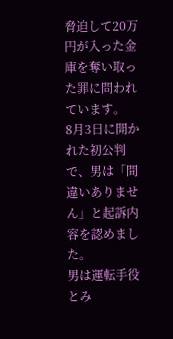脅迫して20万円が入った金庫を奪い取った罪に問われています。
8月3日に開かれた初公判で、男は「間違いありません」と起訴内容を認めました。
男は運転手役とみ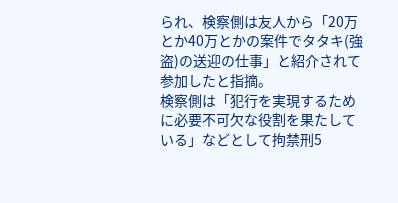られ、検察側は友人から「20万とか40万とかの案件でタタキ(強盗)の送迎の仕事」と紹介されて参加したと指摘。
検察側は「犯行を実現するために必要不可欠な役割を果たしている」などとして拘禁刑5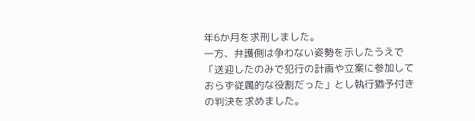年6か月を求刑しました。
一方、弁護側は争わない姿勢を示したうえで「送迎したのみで犯行の計画や立案に参加しておらず従属的な役割だった」とし執行猶予付きの判決を求めました。